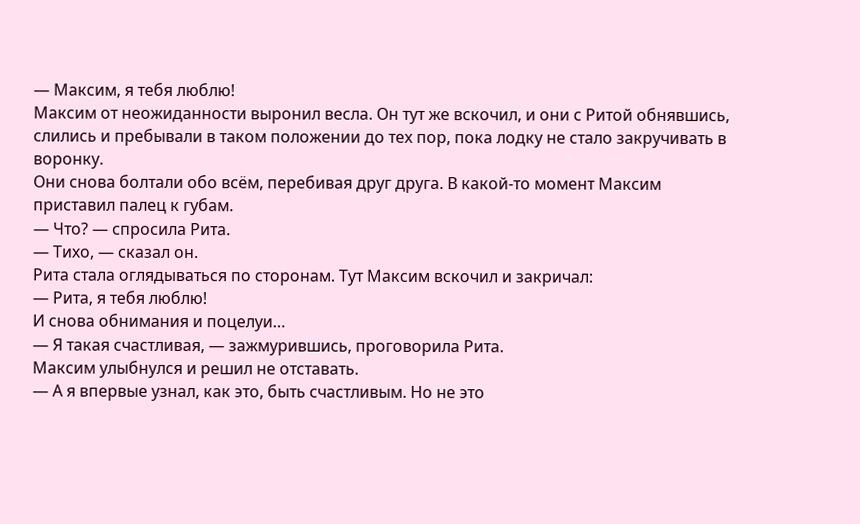— Максим, я тебя люблю!
Максим от неожиданности выронил весла. Он тут же вскочил, и они с Ритой обнявшись, слились и пребывали в таком положении до тех пор, пока лодку не стало закручивать в воронку.
Они снова болтали обо всём, перебивая друг друга. В какой-то момент Максим приставил палец к губам.
— Что? — спросила Рита.
— Тихо, — сказал он.
Рита стала оглядываться по сторонам. Тут Максим вскочил и закричал:
— Рита, я тебя люблю!
И снова обнимания и поцелуи…
— Я такая счастливая, — зажмурившись, проговорила Рита.
Максим улыбнулся и решил не отставать.
— А я впервые узнал, как это, быть счастливым. Но не это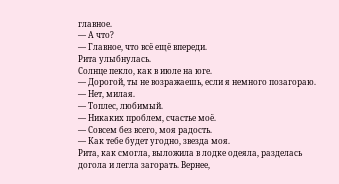главное.
— А что?
— Главное, что всё ещё впереди.
Рита улыбнулась.
Солнце пекло, как в июле на юге.
— Дорогой, ты не возражаешь, если я немного позагораю.
— Нет, милая.
— Топлес, любимый.
— Никаких проблем, счастье моё.
— Совсем без всего, моя радость.
— Как тебе будет угодно, звезда моя.
Рита, как смогла, выложила в лодке одеяла, разделась догола и легла загорать. Вернее,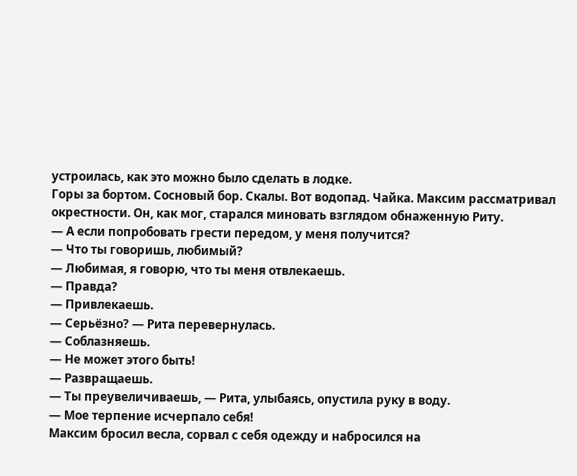устроилась, как это можно было сделать в лодке.
Горы за бортом. Сосновый бор. Скалы. Вот водопад. Чайка. Максим рассматривал окрестности. Он, как мог, старался миновать взглядом обнаженную Риту.
— А если попробовать грести передом, у меня получится?
— Что ты говоришь, любимый?
— Любимая, я говорю, что ты меня отвлекаешь.
— Правда?
— Привлекаешь.
— Серьёзно? — Рита перевернулась.
— Соблазняешь.
— Не может этого быть!
— Развращаешь.
— Ты преувеличиваешь, — Рита, улыбаясь, опустила руку в воду.
— Мое терпение исчерпало себя!
Максим бросил весла, сорвал с себя одежду и набросился на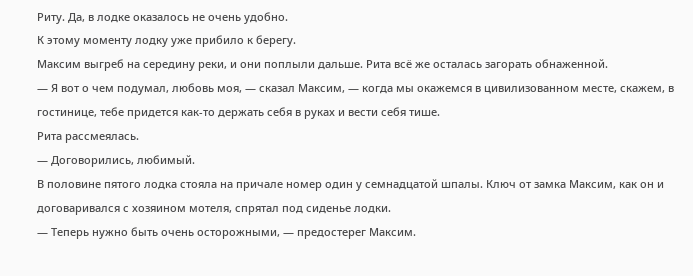Риту. Да, в лодке оказалось не очень удобно.
К этому моменту лодку уже прибило к берегу.
Максим выгреб на середину реки, и они поплыли дальше. Рита всё же осталась загорать обнаженной.
— Я вот о чем подумал, любовь моя, — сказал Максим, — когда мы окажемся в цивилизованном месте, скажем, в гостинице, тебе придется как-то держать себя в руках и вести себя тише.
Рита рассмеялась.
— Договорились, любимый.
В половине пятого лодка стояла на причале номер один у семнадцатой шпалы. Ключ от замка Максим, как он и договаривался с хозяином мотеля, спрятал под сиденье лодки.
— Теперь нужно быть очень осторожными, — предостерег Максим.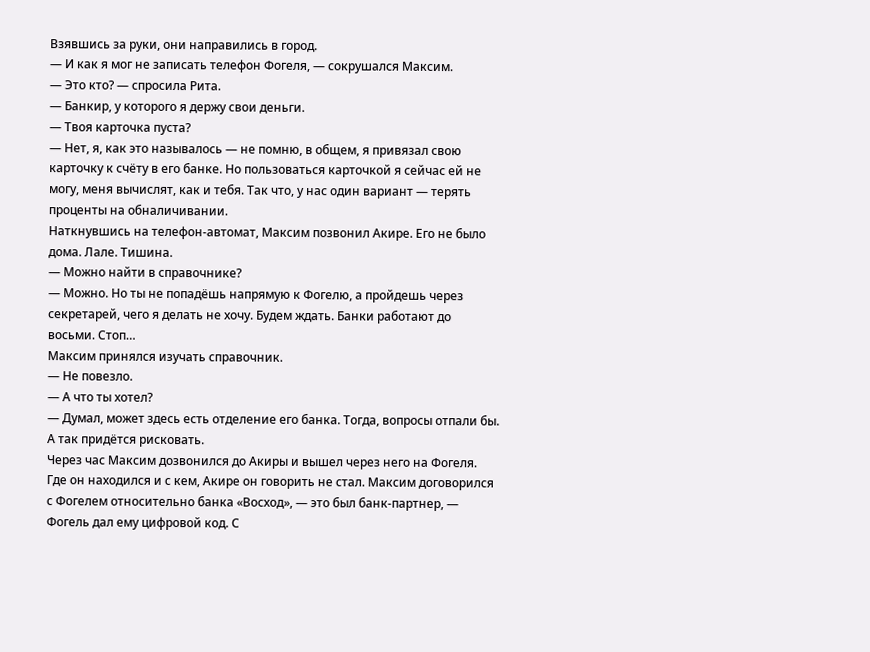Взявшись за руки, они направились в город.
— И как я мог не записать телефон Фогеля, — сокрушался Максим.
— Это кто? — спросила Рита.
— Банкир, у которого я держу свои деньги.
— Твоя карточка пуста?
— Нет, я, как это называлось — не помню, в общем, я привязал свою карточку к счёту в его банке. Но пользоваться карточкой я сейчас ей не могу, меня вычислят, как и тебя. Так что, у нас один вариант — терять проценты на обналичивании.
Наткнувшись на телефон-автомат, Максим позвонил Акире. Его не было дома. Лале. Тишина.
— Можно найти в справочнике?
— Можно. Но ты не попадёшь напрямую к Фогелю, а пройдешь через секретарей, чего я делать не хочу. Будем ждать. Банки работают до восьми. Стоп…
Максим принялся изучать справочник.
— Не повезло.
— А что ты хотел?
— Думал, может здесь есть отделение его банка. Тогда, вопросы отпали бы. А так придётся рисковать.
Через час Максим дозвонился до Акиры и вышел через него на Фогеля. Где он находился и с кем, Акире он говорить не стал. Максим договорился с Фогелем относительно банка «Восход», — это был банк-партнер, — Фогель дал ему цифровой код. С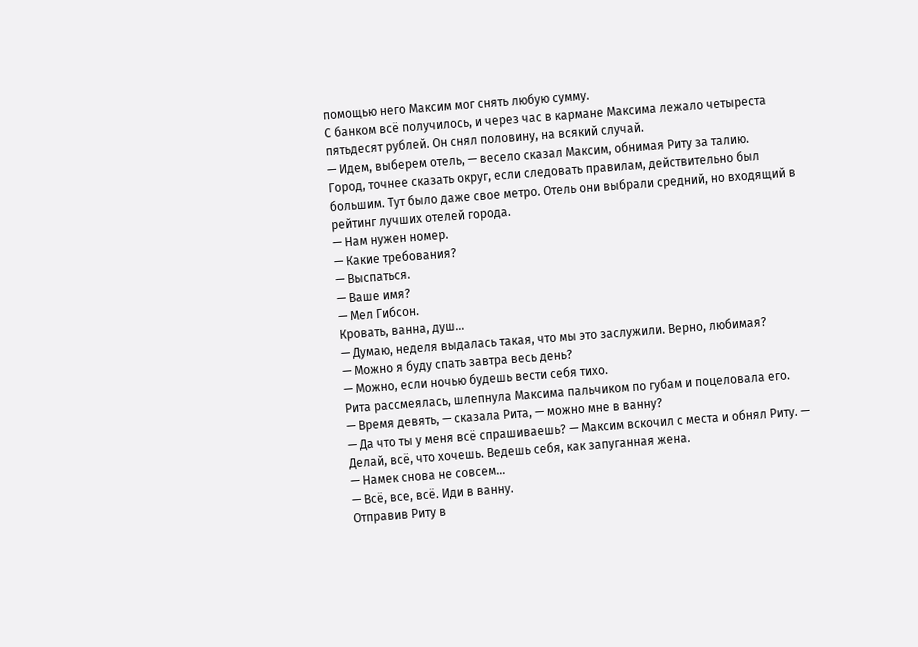помощью него Максим мог снять любую сумму.
С банком всё получилось, и через час в кармане Максима лежало четыреста пятьдесят рублей. Он снял половину, на всякий случай.
— Идем, выберем отель, — весело сказал Максим, обнимая Риту за талию.
Город, точнее сказать округ, если следовать правилам, действительно был большим. Тут было даже свое метро. Отель они выбрали средний, но входящий в рейтинг лучших отелей города.
— Нам нужен номер.
— Какие требования?
— Выспаться.
— Ваше имя?
— Мел Гибсон.
Кровать, ванна, душ…
— Думаю, неделя выдалась такая, что мы это заслужили. Верно, любимая?
— Можно я буду спать завтра весь день?
— Можно, если ночью будешь вести себя тихо.
Рита рассмеялась, шлепнула Максима пальчиком по губам и поцеловала его.
— Время девять, — сказала Рита, — можно мне в ванну?
— Да что ты у меня всё спрашиваешь? — Максим вскочил с места и обнял Риту. — Делай, всё, что хочешь. Ведешь себя, как запуганная жена.
— Намек снова не совсем…
— Всё, все, всё. Иди в ванну.
Отправив Риту в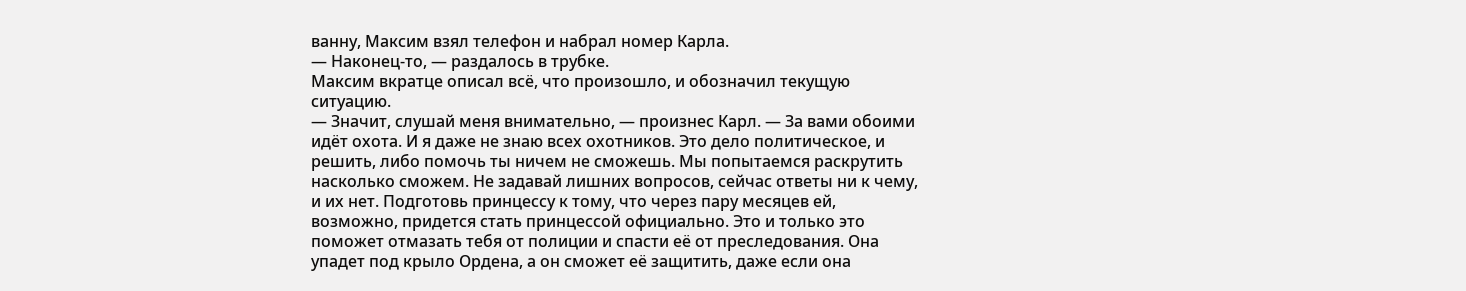ванну, Максим взял телефон и набрал номер Карла.
— Наконец-то, — раздалось в трубке.
Максим вкратце описал всё, что произошло, и обозначил текущую ситуацию.
— Значит, слушай меня внимательно, — произнес Карл. — За вами обоими идёт охота. И я даже не знаю всех охотников. Это дело политическое, и решить, либо помочь ты ничем не сможешь. Мы попытаемся раскрутить насколько сможем. Не задавай лишних вопросов, сейчас ответы ни к чему, и их нет. Подготовь принцессу к тому, что через пару месяцев ей, возможно, придется стать принцессой официально. Это и только это поможет отмазать тебя от полиции и спасти её от преследования. Она упадет под крыло Ордена, а он сможет её защитить, даже если она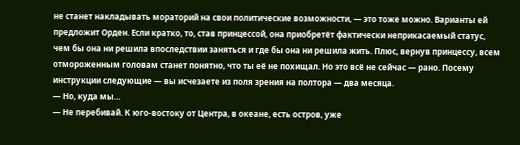не станет накладывать мораторий на свои политические возможности, — это тоже можно. Варианты ей предложит Орден. Если кратко, то, став принцессой, она приобретёт фактически неприкасаемый статус, чем бы она ни решила впоследствии заняться и где бы она ни решила жить. Плюс, вернув принцессу, всем отмороженным головам станет понятно, что ты её не похищал. Но это всё не сейчас — рано. Посему инструкции следующие — вы исчезаете из поля зрения на полтора — два месяца.
— Но, куда мы…
— Не перебивай. К юго-востоку от Центра, в океане, есть остров, уже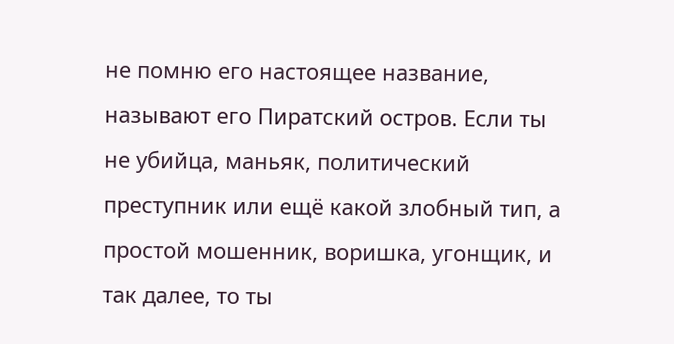не помню его настоящее название, называют его Пиратский остров. Если ты не убийца, маньяк, политический преступник или ещё какой злобный тип, а простой мошенник, воришка, угонщик, и так далее, то ты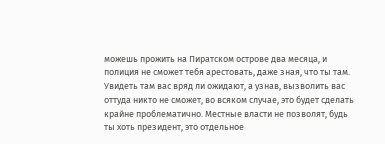можешь прожить на Пиратском острове два месяца, и полиция не сможет тебя арестовать, даже зная, что ты там. Увидеть там вас вряд ли ожидают, а узнав, вызволить вас оттуда никто не сможет, во всяком случае, это будет сделать крайне проблематично. Местные власти не позволят, будь ты хоть президент, это отдельное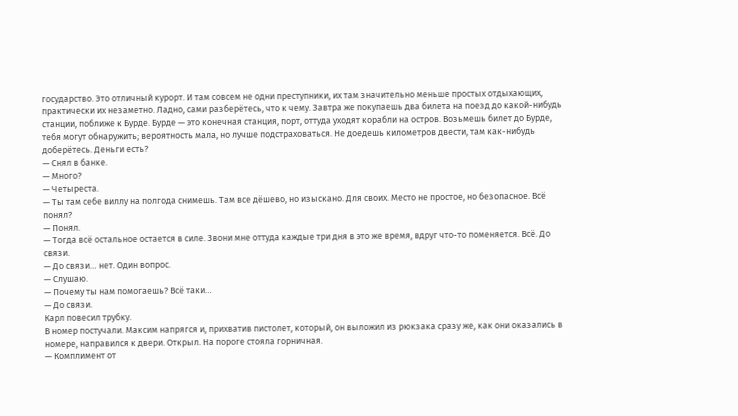государство. Это отличный курорт. И там совсем не одни преступники, их там значительно меньше простых отдыхающих, практически их незаметно. Ладно, сами разберётесь, что к чему. Завтра же покупаешь два билета на поезд до какой-нибудь станции, поближе к Бурде. Бурде — это конечная станция, порт, оттуда уходят корабли на остров. Возьмешь билет до Бурде, тебя могут обнаружить; вероятность мала, но лучше подстраховаться. Не доедешь километров двести, там как-нибудь доберётесь. Деньги есть?
— Снял в банке.
— Много?
— Четыреста.
— Ты там себе виллу на полгода снимешь. Там все дёшево, но изыскано. Для своих. Место не простое, но безопасное. Всё понял?
— Понял.
— Тогда всё остальное остается в силе. Звони мне оттуда каждые три дня в это же время, вдруг что-то поменяется. Всё. До связи.
— До связи… нет. Один вопрос.
— Слушаю.
— Почему ты нам помогаешь? Всё таки…
— До связи.
Карл повесил трубку.
В номер постучали. Максим напрягся и, прихватив пистолет, который, он выложил из рюкзака сразу же, как они оказались в номере, направился к двери. Открыл. На пороге стояла горничная.
— Комплимент от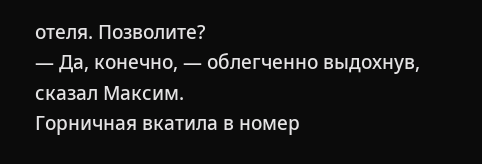отеля. Позволите?
— Да, конечно, — облегченно выдохнув, сказал Максим.
Горничная вкатила в номер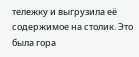тележку и выгрузила её содержимое на столик. Это была гора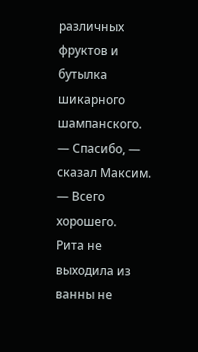различных фруктов и бутылка шикарного шампанского.
— Спасибо, — сказал Максим.
— Всего хорошего.
Рита не выходила из ванны не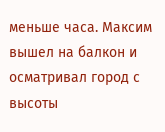меньше часа. Максим вышел на балкон и осматривал город с высоты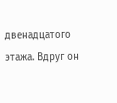двенадцатого этажа. Вдруг он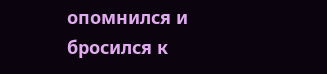опомнился и бросился к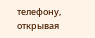телефону, открывая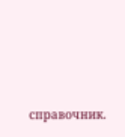справочник.